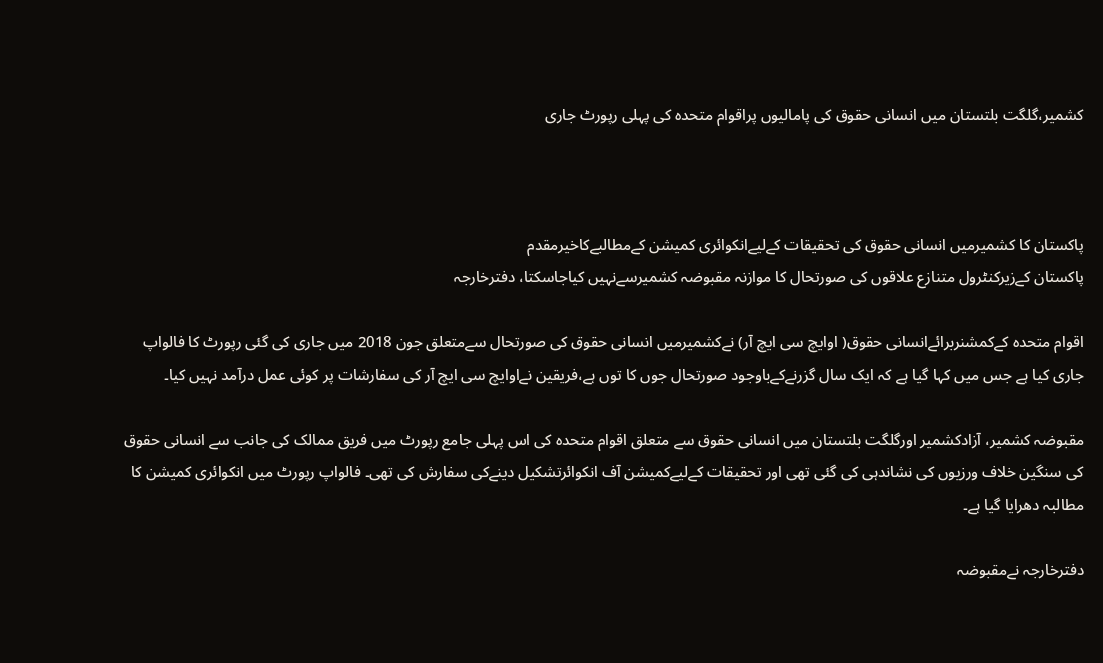کشمیر،گلگت بلتستان میں انسانی حقوق کی پامالیوں پراقوام متحدہ کی پہلی رپورٹ جاری



پاکستان کا کشمیرمیں انسانی حقوق کی تحقیقات کےلیےانکوائری کمیشن کےمطالبےکاخیرمقدم
پاکستان کےزیرکنٹرول متنازع علاقوں کی صورتحال کا موازنہ مقبوضہ کشمیرسےنہیں کیاجاسکتا، دفترخارجہ

اقوام متحدہ کےکمشنربرائےانسانی حقوق( اوایچ سی ایچ آر) نےکشمیرمیں انسانی حقوق کی صورتحال سےمتعلق جون 2018 میں جاری کی گئی رپورٹ کا فالواپ جاری کیا ہے جس میں کہا گیا ہے کہ ایک سال گزرنےکےباوجود صورتحال جوں کا توں ہے،فریقین نےاوایچ سی ایچ آر کی سفارشات پر کوئی عمل درآمد نہیں کیا۔

مقبوضہ کشمیر، آزادکشمیر اورگلگت بلتستان میں انسانی حقوق سے متعلق اقوام متحدہ کی اس پہلی جامع رپورٹ میں فریق ممالک کی جانب سے انسانی حقوق کی سنگین خلاف ورزیوں کی نشاندہی کی گئی تھی اور تحقیقات کےلیےکمیشن آف انکوائرتشکیل دینےکی سفارش کی تھی۔ فالواپ رپورٹ میں انکوائری کمیشن کا مطالبہ دھرایا گیا ہے۔

دفترخارجہ نےمقبوضہ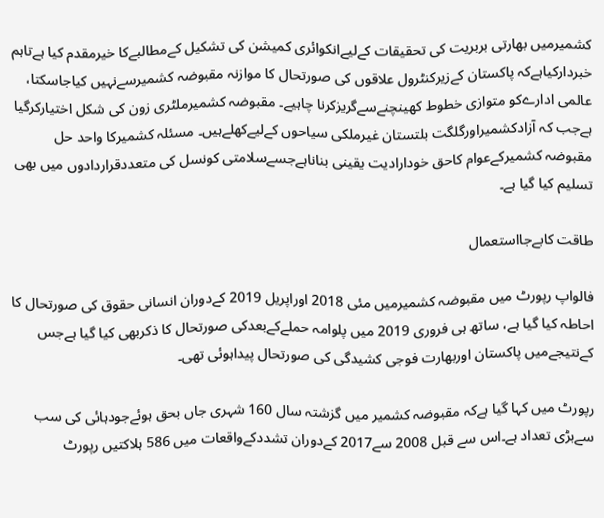کشمیرمیں بھارتی بربریت کی تحقیقات کےلیےانکوائری کمیشن کی تشکیل کےمطالبےکا خیرمقدم کیا ہےتاہم خبردارکیاہےکہ پاکستان کےزیرکنٹرول علاقوں کی صورتحال کا موازنہ مقبوضہ کشمیرسےنہیں کیاجاسکتا، عالمی ادارےکو متوازی خطوط کھینچنےسےگریزکرنا چاہیے۔ مقبوضہ کشمیرملٹری زون کی شکل اختیارکرگیا ہےجب کہ آزادکشمیراورگلگت بلتستان غیرملکی سیاحوں کےلیےکھلےہیں۔ مسئلہ کشمیرکا واحد حل مقبوضہ کشمیرکےعوام کاحق خودارادیت یقینی بناناہےجسےسلامتی کونسل کی متعددقراردادوں میں بھی تسلیم کیا گیا ہے۔

طاقت کابےجااستعمال

فالواپ رپورٹ میں مقبوضہ کشمیرمیں مئی 2018 اوراپریل 2019 کےدوران انسانی حقوق کی صورتحال کا احاطہ کیا گیا ہے، ساتھ ہی فروری 2019 میں پلوامہ حملےکےبعدکی صورتحال کا ذکربھی کیا گیا ہےجس کےنتیجےمیں پاکستان اوربھارت فوجی کشیدگی کی صورتحال پیداہوئی تھی۔

رپورٹ میں کہا گیا ہےکہ مقبوضہ کشمیر میں گزشتہ سال 160 شہری جاں بحق ہوئےجودہائی کی سب سےبڑی تعداد ہے۔اس سے قبل 2008 سے2017 کےدوران تشددکےواقعات میں 586 ہلاکتیں رپورٹ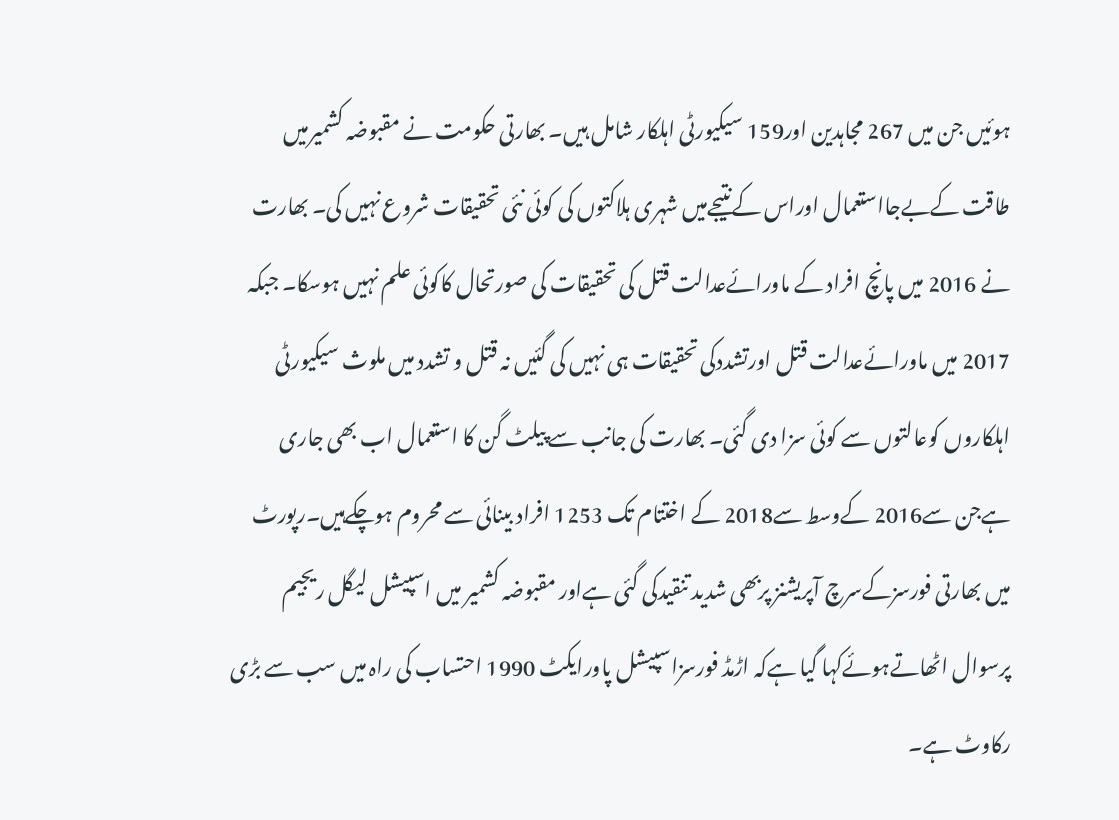ہوئیں جن میں 267 مجاہدین اور159 سیکیورٹی اہلکار شامل ہیں۔ بھارتی حکومت نے مقبوضہ کشمیرمیں طاقت کےبےجااستعمال اوراس کےنتیجےمیں شہری ہلاکتوں کی کوئی نئی تحقیقات شروع نہیں کی۔ بھارت نے 2016 میں پانچ افراد کے ماورائےعدالت قتل کی تحقیقات کی صورتحال کاکوئی علم نہیں ہوسکا۔ جبکہ 2017 میں ماورائےعدالت قتل اورتشددکی تحقیقات ہی نہیں کی گئیں نہ قتل و تشدد میں ملوث سیکیورٹی اہلکاروں کوعالتوں سے کوئی سزا دی گئی۔ بھارت کی جانب سے پیلٹ گن کا استعمال اب بھی جاری ہےجن سے2016 کےوسط سے2018 کے اختتام تک 1253 افراد بینائی سے محروم ہوچکےہیں۔رپورٹ میں بھارتی فورسزکےسرچ آپریشنز پربھی شدید تنقیدکی گئی ہےاور مقبوضہ کشمیر میں اسپیشل لیگل ریجیم پرسوال اٹھاتےہوئےکہا گیا ہےکہ اڑمڈ فورسزاسپیشل پاورایکٹ 1990 احتساب کی راہ میں سب سے بڑی رکاوٹ ہے۔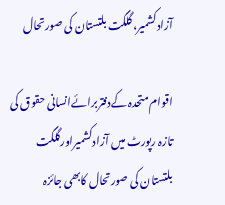آزادکشمیر، گلگت بلتستان کی صورتحال

اقوام متحدہ کےدفتربرائےانسانی حقوق کی تازہ رپورٹ میں آزادکشمیراورگلگت بلتستان کی صورتحال کابھی جائزہ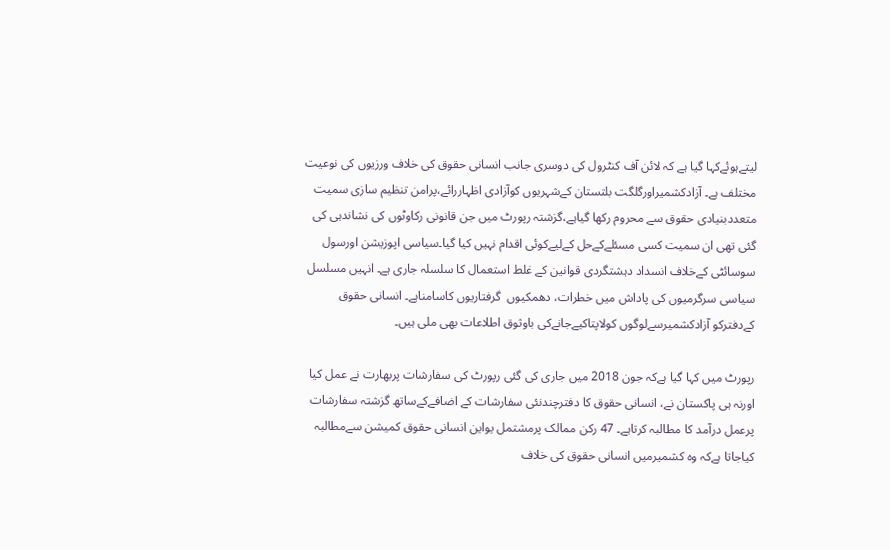لیتےہوئےکہا گیا ہے کہ لائن آف کنٹرول کی دوسری جانب انسانی حقوق کی خلاف ورزیوں کی نوعیت مختلف ہے۔ آزادکشمیراورگلگت بلتستان کےشہریوں کوآزادی اظہاررائے،پرامن تنظیم سازی سمیت متعددبنیادی حقوق سے محروم رکھا گیاہے،گزشتہ رپورٹ میں جن قانونی رکاوٹوں کی نشاندہی کی گئی تھی ان سمیت کسی مسئلےکےحل کےلیےکوئی اقدام نہیں کیا گیا۔سیاسی اپوزیشن اورسول سوسائٹی کےخلاف انسداد دہشتگردی قوانین کے غلط استعمال کا سلسلہ جاری ہے۔ انہیں مسلسل سیاسی سرگرمیوں کی پاداش میں خطرات، دھمکیوں  گرفتاریوں کاسامناہے۔ انسانی حقوق کےدفترکو آزادکشمیرسےلوگوں کولاپتاکیےجانےکی باوثوق اطلاعات بھی ملی ہیں۔

رپورٹ میں کہا گیا ہےکہ جون 2018 میں جاری کی گئی رپورٹ کی سفارشات پربھارت نے عمل کیا اورنہ ہی پاکستان نے، انسانی حقوق کا دفترچندنئی سفارشات کے اضافےکےساتھ گزشتہ سفارشات پرعمل درآمد کا مطالبہ کرتاہے۔ 47 رکن ممالک پرمشتمل یواین انسانی حقوق کمیشن سےمطالبہ کیاجاتا ہےکہ وہ کشمیرمیں انسانی حقوق کی خلاف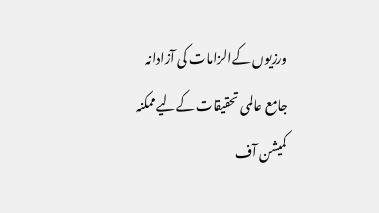ورزیوں کےالزامات کی آزادانہ جامع عالمی تحقیقات کےلیےممکنہ کمیشن آف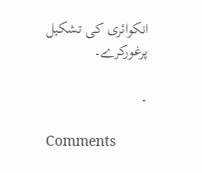انکوائری کی تشکیل پرغورکرے۔

۔

Comments